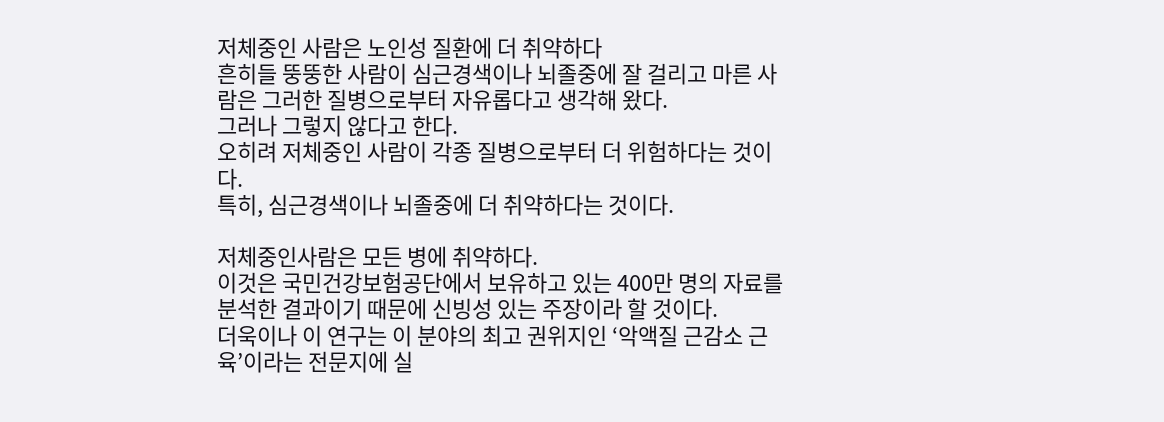저체중인 사람은 노인성 질환에 더 취약하다
흔히들 뚱뚱한 사람이 심근경색이나 뇌졸중에 잘 걸리고 마른 사람은 그러한 질병으로부터 자유롭다고 생각해 왔다.
그러나 그렇지 않다고 한다.
오히려 저체중인 사람이 각종 질병으로부터 더 위험하다는 것이다.
특히, 심근경색이나 뇌졸중에 더 취약하다는 것이다.

저체중인사람은 모든 병에 취약하다.
이것은 국민건강보험공단에서 보유하고 있는 400만 명의 자료를 분석한 결과이기 때문에 신빙성 있는 주장이라 할 것이다.
더욱이나 이 연구는 이 분야의 최고 권위지인 ‘악액질 근감소 근육’이라는 전문지에 실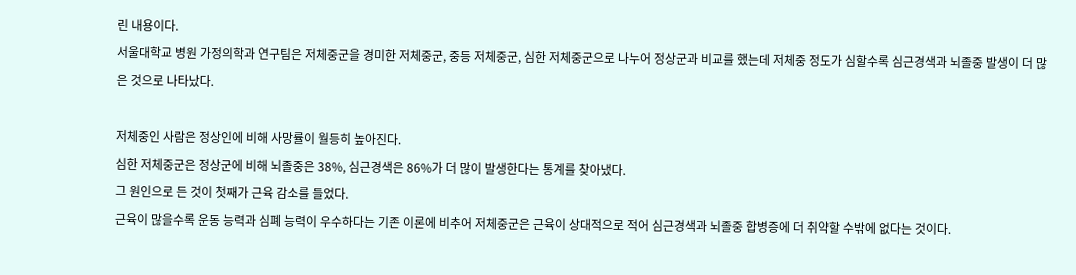린 내용이다.
서울대학교 병원 가정의학과 연구팀은 저체중군을 경미한 저체중군, 중등 저체중군, 심한 저체중군으로 나누어 정상군과 비교를 했는데 저체중 정도가 심할수록 심근경색과 뇌졸중 발생이 더 많은 것으로 나타났다.

저체중인 사람은 정상인에 비해 사망률이 월등히 높아진다.
심한 저체중군은 정상군에 비해 뇌졸중은 38%, 심근경색은 86%가 더 많이 발생한다는 통계를 찾아냈다.
그 원인으로 든 것이 첫째가 근육 감소를 들었다.
근육이 많을수록 운동 능력과 심폐 능력이 우수하다는 기존 이론에 비추어 저체중군은 근육이 상대적으로 적어 심근경색과 뇌졸중 합병증에 더 취약할 수밖에 없다는 것이다.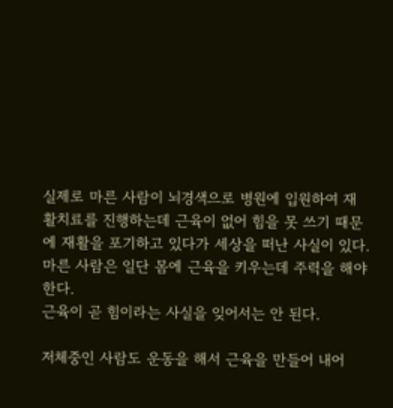실제로 마른 사람이 뇌경색으로 병원에 입원하여 재활치료를 진행하는데 근육이 없어 힘을 못 쓰기 때문에 재활을 포기하고 있다가 세상을 떠난 사실이 있다.
마른 사람은 일단 몸에 근육을 키우는데 주력을 해야 한다.
근육이 곧 힘이라는 사실을 잊어서는 안 된다.

저체중인 사람도 운동을 해서 근육을 만들어 내어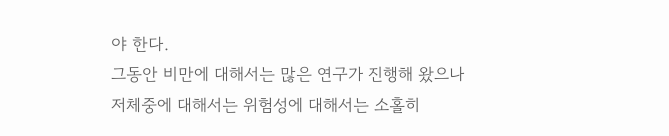야 한다.
그동안 비만에 대해서는 많은 연구가 진행해 왔으나 저체중에 대해서는 위험성에 대해서는 소홀히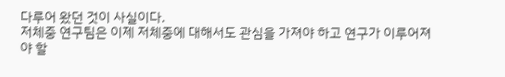다루어 왔던 것이 사실이다.
저체중 연구팀은 이제 저체중에 대해서도 관심을 가져야 하고 연구가 이루어져야 할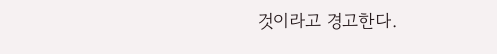것이라고 경고한다.